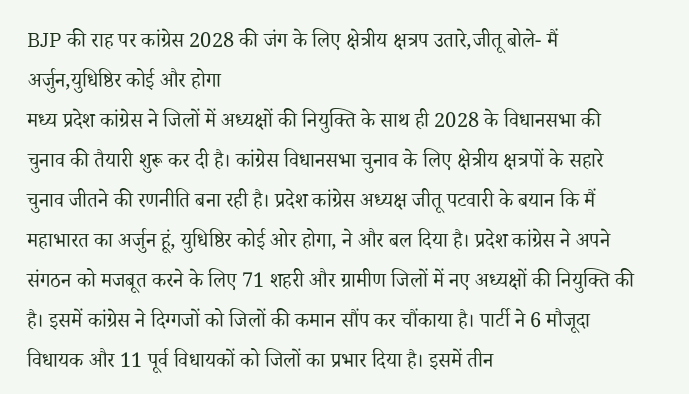BJP की राह पर कांग्रेस 2028 की जंग के लिए क्षेत्रीय क्षत्रप उतारे,जीतू बोले- मैं अर्जुन,युधिष्ठिर कोई और होगा
मध्य प्रदेश कांग्रेस ने जिलों में अध्यक्षों की नियुक्ति के साथ ही 2028 के विधानसभा की चुनाव की तैयारी शुरू कर दी है। कांग्रेस विधानसभा चुनाव के लिए क्षेत्रीय क्षत्रपों के सहारे चुनाव जीतने की रणनीति बना रही है। प्रदेश कांग्रेस अध्यक्ष जीतू पटवारी के बयान कि मैं महाभारत का अर्जुन हूं, युधिष्ठिर कोई ओर होगा, ने और बल दिया है। प्रदेश कांग्रेस ने अपने संगठन को मजबूत करने के लिए 71 शहरी और ग्रामीण जिलों में नए अध्यक्षों की नियुक्ति की है। इसमें कांग्रेस ने दिग्गजों को जिलों की कमान सौंप कर चौंकाया है। पार्टी ने 6 मौजूदा विधायक और 11 पूर्व विधायकों को जिलों का प्रभार दिया है। इसमें तीन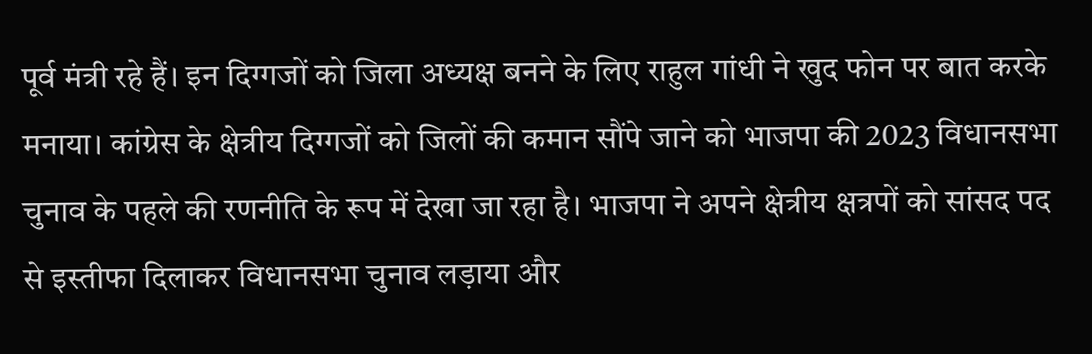पूर्व मंत्री रहे हैं। इन दिग्गजों को जिला अध्यक्ष बनने के लिए राहुल गांधी ने खुद फोन पर बात करके मनाया। कांग्रेस के क्षेत्रीय दिग्गजों को जिलों की कमान सौंपे जाने को भाजपा की 2023 विधानसभा चुनाव के पहले की रणनीति के रूप में देखा जा रहा है। भाजपा ने अपने क्षेत्रीय क्षत्रपों को सांसद पद से इस्तीफा दिलाकर विधानसभा चुनाव लड़ाया और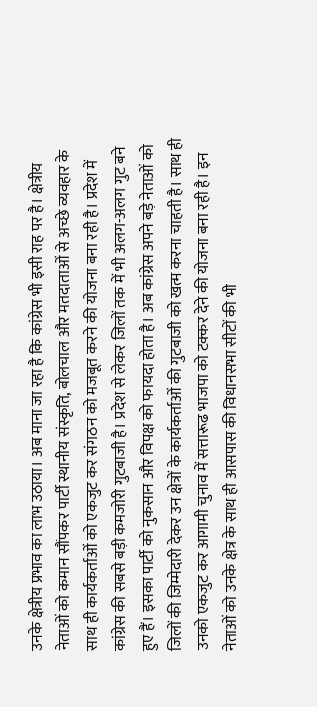उनके क्षेत्रीय प्रभाव का लाभ उठाया। अब माना जा रहा है कि कांग्रेस भी इसी राह पर है। क्षेत्रीय नेताओं को कमान सौंपकर पार्टी स्थानीय संस्कृति, बोलचाल और मतदाताओं से अच्छे व्यवहार के साथ ही कार्यकर्ताओं को एकजुट कर संगठन को मजबूत करने की योजना बना रही है। प्रदेश में कांग्रेस की सबसे बड़ी कमजोरी गुटबाजी है। प्रदेश से लेकर जिलों तक में भी अलग-अलग गुट बने हुए हैं। इसका पार्टी को नुकसान और विपक्ष को फायदा होता है। अब कांग्रेस अपने बड़े नेताओं को जिलों की जिम्मेदारी देकर उन क्षेत्रों के कार्यकर्ताओं की गुटबाजी को खत्म करना चाहती है। साथ ही उनको एकजुट कर आगामी चुनाव में सत्तारूढ भाजपा को टक्कर देने की योजना बना रही है। इन नेताओं को उनके क्षेत्र के साथ ही आसपास की विधानसभा सीटों की भी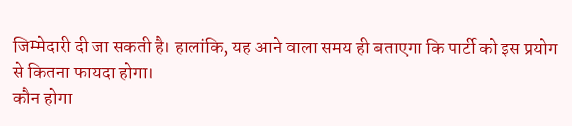जिम्मेदारी दी जा सकती है। हालांकि, यह आने वाला समय ही बताएगा कि पार्टी को इस प्रयोग से कितना फायदा होगा।
कौन होगा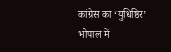कांग्रेस का ‘युधिष्ठिर’
भोपाल में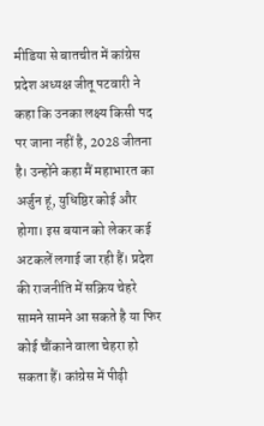मीडिया से बातचीत में कांग्रेस प्रदेश अध्यक्ष जीतू पटवारी ने कहा कि उनका लक्ष्य किसी पद पर जाना नहीं है, 2028 जीतना है। उन्होंने कहा मैं महाभारत का अर्जुन हूं, युधिष्ठिर कोई और होगा। इस बयान को लेकर कई अटकलें लगाई जा रही हैं। प्रदेश की राजनीति में सक्रिय चेहरे सामने सामने आ सकते है या फिर कोई चौंकाने वाला चेहरा हो सकता हैं। कांग्रेस में पीढ़ी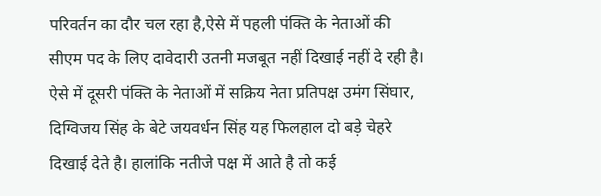परिवर्तन का दौर चल रहा है,ऐसे में पहली पंक्ति के नेताओं की सीएम पद के लिए दावेदारी उतनी मजबूत नहीं दिखाई नहीं दे रही है। ऐसे में दूसरी पंक्ति के नेताओं में सक्रिय नेता प्रतिपक्ष उमंग सिंघार, दिग्विजय सिंह के बेटे जयवर्धन सिंह यह फिलहाल दो बड़े चेहरे दिखाई देते है। हालांकि नतीजे पक्ष में आते है तो कई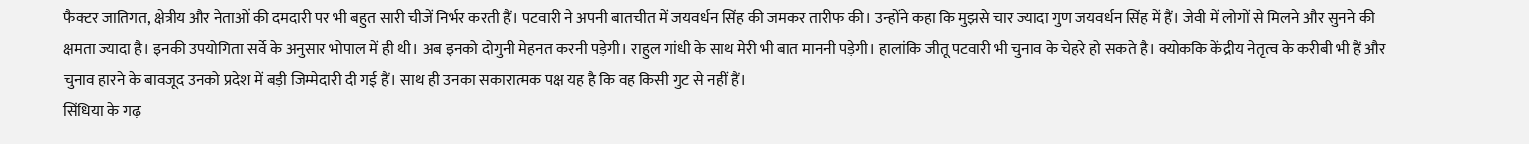फैक्टर जातिगत, क्षेत्रीय और नेताओं की दमदारी पर भी बहुत सारी चीजें निर्भर करती हैं। पटवारी ने अपनी बातचीत में जयवर्धन सिंह की जमकर तारीफ की। उन्होंने कहा कि मुझसे चार ज्यादा गुण जयवर्धन सिंह में हैं। जेवी में लोगों से मिलने और सुनने की क्षमता ज्यादा है। इनकी उपयोगिता सर्वे के अनुसार भोपाल में ही थी। अब इनको दोगुनी मेहनत करनी पड़ेगी। राहुल गांधी के साथ मेरी भी बात माननी पड़ेगी। हालांकि जीतू पटवारी भी चुनाव के चेहरे हो सकते है। क्योककि केंद्रीय नेतृत्व के करीबी भी हैं और चुनाव हारने के बावजूद उनको प्रदेश में बड़ी जिम्मेदारी दी गई हैं। साथ ही उनका सकारात्मक पक्ष यह है कि वह किसी गुट से नहीं हैं।
सिंधिया के गढ़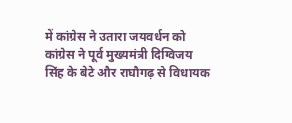में कांग्रेस ने उतारा जयवर्धन को
कांग्रेस ने पूर्व मुख्यमंत्री दिग्विजय सिंह के बेटे और राघौगढ़ से विधायक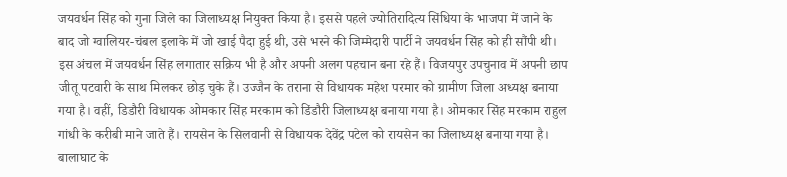जयवर्धन सिंह को गुना जिले का जिलाध्यक्ष नियुक्त किया है। इससे पहले ज्योतिरादित्य सिंधिया के भाजपा में जाने के बाद जो ग्वालियर-चंबल इलाके में जो खाई पैदा हुई थी, उसे भरने की जिम्मेदारी पार्टी ने जयवर्धन सिंह को ही सौंपी थी। इस अंचल में जयवर्धन सिंह लगातार सक्रिय भी है और अपनी अलग पहचान बना रहे हैं। विजयपुर उपचुनाव में अपनी छाप जीतू पटवारी के साथ मिलकर छोड़ चुके हैं। उज्जैन के तराना से विधायक महेश परमार को ग्रामीण जिला अध्यक्ष बनाया गया है। वहीं, डिडौरी विधायक ओमकार सिंह मरकाम को डिंडौरी जिलाध्यक्ष बनाया गया है। ओमकार सिंह मरकाम राहुल गांधी के करीबी माने जाते हैं। रायसेन के सिलवानी से विधायक देवेंद्र पटेल को रायसेन का जिलाध्यक्ष बनाया गया है। बालाघाट के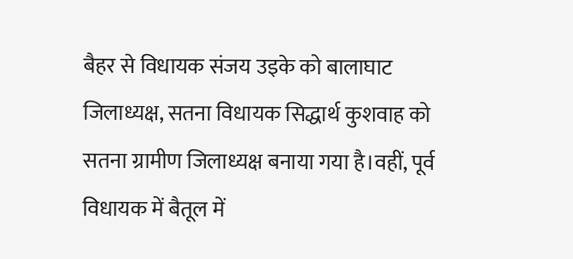बैहर से विधायक संजय उइके को बालाघाट जिलाध्यक्ष, सतना विधायक सिद्धार्थ कुशवाह को सतना ग्रामीण जिलाध्यक्ष बनाया गया है।वहीं, पूर्व विधायक में बैतूल में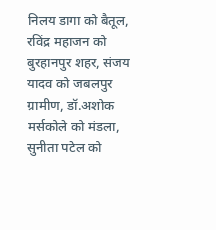निलय डागा को बैतूल, रविंद्र महाजन को बुरहानपुर शहर, संजय यादव को जबलपुर ग्रामीण, डॉ.अशोक मर्सकोले को मंडला, सुनीता पटेल को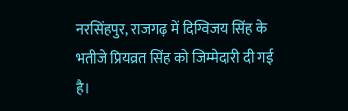नरसिंहपुर, राजगढ़ में दिग्विजय सिंह के भतीजे प्रियव्रत सिंह को जिम्मेदारी दी गई है।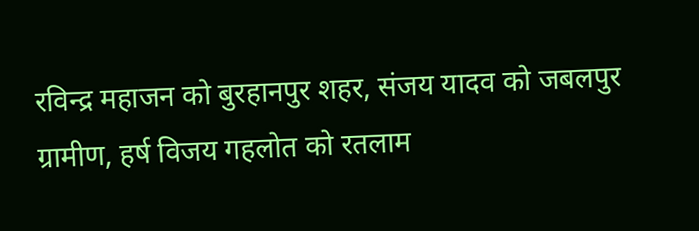रविन्द्र महाजन को बुरहानपुर शहर, संजय यादव को जबलपुर ग्रामीण, हर्ष विजय गहलोत को रतलाम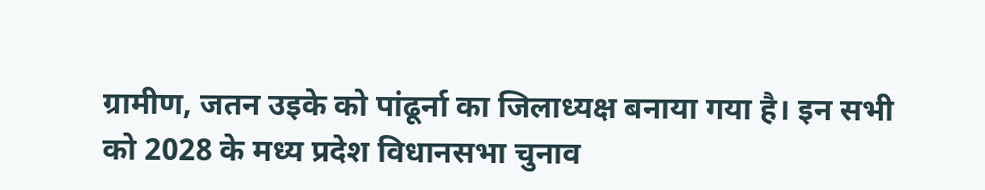ग्रामीण, जतन उइके को पांढूर्ना का जिलाध्यक्ष बनाया गया है। इन सभी को 2028 के मध्य प्रदेश विधानसभा चुनाव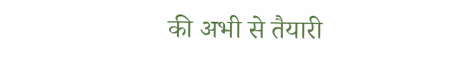की अभी से तैयारी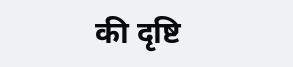की दृष्टि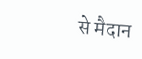से मैदान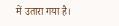में उतारा गया है।